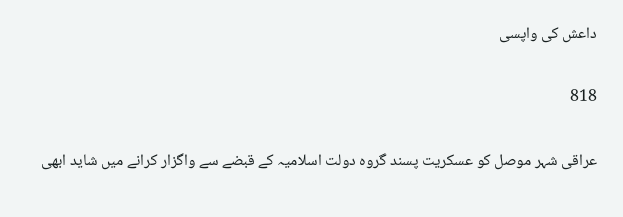داعش کی واپسی

818

عراقی شہر موصل کو عسکریت پسند گروہ دولت اسلامیہ کے قبضے سے واگزار کرانے میں شاید ابھی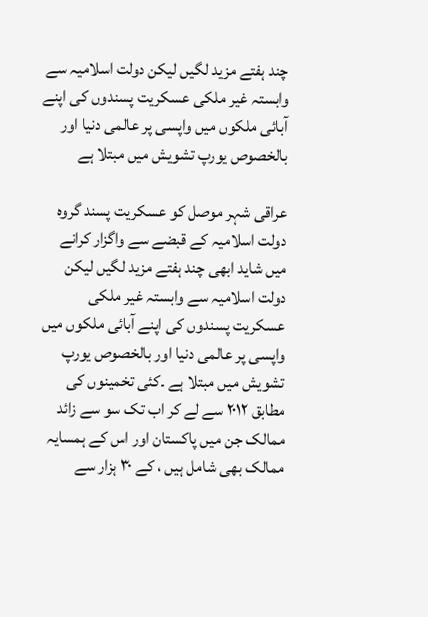چند ہفتے مزید لگیں لیکن دولت اسلامیہ سے وابستہ غیر ملکی عسکریت پسندوں کی اپنے آبائی ملکوں میں واپسی پر عالمی دنیا اور بالخصوص یورپ تشویش میں مبتلا ہے

عراقی شہر موصل کو عسکریت پسند گروہ دولت اسلامیہ کے قبضے سے واگزار کرانے میں شاید ابھی چند ہفتے مزید لگیں لیکن  دولت اسلامیہ سے وابستہ غیر ملکی عسکریت پسندوں کی اپنے آبائی ملکوں میں واپسی پر عالمی دنیا اور بالخصوص یورپ تشویش میں مبتلا ہے ۔کئی تخمینوں کی مطابق ۲۰۱۲ سے لے کر اب تک سو سے زائد ممالک جن میں پاکستان اور اس کے ہمسایہ ممالک بھی شامل ہیں ، کے ۳۰ ہزار سے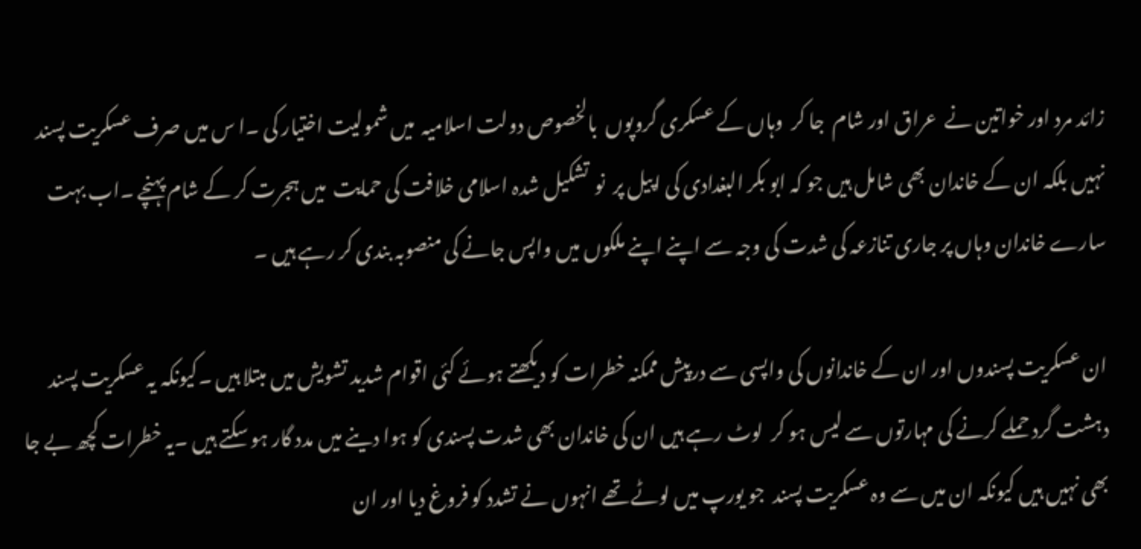زائد مرد اور خواتین نے  عراق اور شام  جا کر  وہاں کے عسکری گروپوں  بالخصوص دولت اسلامیہ  میں شمولیت اختیار کی ۔ا س میں صرف عسکریت پسند نہیں بلکہ ان کے خاندان بھی شامل ہیں جو کہ ابو بکر البغدادی کی اپیل پر  نو  تشکیل شدہ اسلامی خلافت کی حمایت  میں ہجرت کر کے شام پہنچے ۔اب بہت سارے خاندان وہاں پر جاری تنازعہ کی شدت کی وجہ سے اپنے اپنے ملکوں میں واپس جانے کی منصوبہ بندی کر رہے ہیں ۔

ان عسکریت پسندوں اور ان کے خاندانوں کی واپسی سے درپیش ممکنہ خطرات کو دیکھتے ہوئے کئی اقوام شدید تشویش میں مبتلا ہیں ۔کیونکہ یہ عسکریت پسند دہشت گرد حملے کرنے کی مہارتوں سے لیس ہو کر  لوٹ رہے ہیں ان کی خاندان بھی شدت پسندی کو ہوا دینے میں مدد گار ہو سکتے ہیں ۔یہ خطرات کچھ بے جا بھی نہیں ہیں کیونکہ ان میں سے وہ عسکریت پسند  جو یورپ میں لوٹے تھے انہوں نے تشدد کو فروغ دیا اور ان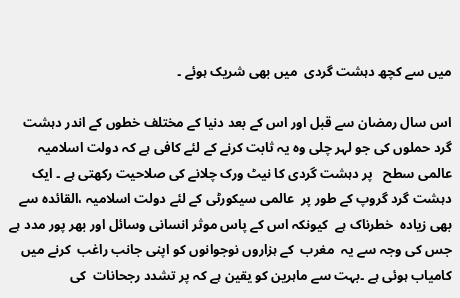میں سے کچھ دہشت گردی  میں بھی شریک ہوئے ۔

اس سال رمضان سے قبل اور اس کے بعد دنیا کے مختلف خطوں کے اندر دہشت گرد حملوں کی جو لہر چلی وہ یہ ثابت کرنے کے لئے کافی ہے کہ دولت اسلامیہ عالمی سطح   پر دہشت گردی کا نیٹ ورک چلانے کی صلاحیت رکھتی ہے ۔ ایک دہشت گرد گروپ کے طور پر  عالمی سیکورٹی کے لئے دولت اسلامیہ ،القائدہ سے بھی زیادہ  خطرناک ہے  کیونکہ اس کے پاس موثر انسانی وسائل اور بھر پور مدد ہے جس کی وجہ سے یہ  مغرب  کے ہزاروں نوجوانوں کو اپنی جانب راغب  کرنے میں کامیاب ہوئی ہے ۔بہت سے ماہرین کو یقین ہے کہ پر تشدد رجحانات  کی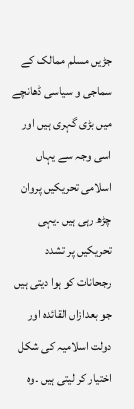جڑیں مسلم ممالک کے سماجی و سیاسی ڈھانچے میں بڑی گہری ہیں اور اسی وجہ سے یہاں اسلامی تحریکیں پروان چڑھ رہی ہیں ۔یہی تحریکیں پر تشدد رجحانات کو ہوا دیتی ہیں جو بعدازاں القائدہ اور دولت اسلامیہ کی شکل اختیار کر لیتی ہیں ۔وہ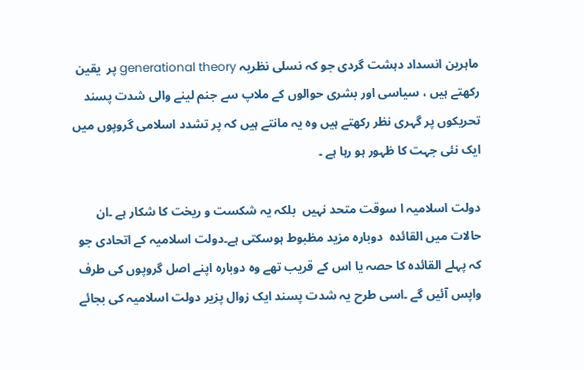ماہرین انسداد دہشت گردی جو کہ نسلی نظریہ generational theory پر  یقین رکھتے ہیں ، سیاسی اور بشری حوالوں کے ملاپ سے جنم لینے والی شدت پسند تحریکوں پر گہری نظر رکھتے ہیں وہ یہ مانتے ہیں کہ پر تشدد اسلامی گروپوں میں ایک نئی جہت کا ظہور ہو رہا ہے ۔

دولت اسلامیہ ا سوقت متحد نہیں  بلکہ یہ شکست و ریخت کا شکار ہے ۔ان حالات میں القائدہ  دوبارہ مزید مظبوط ہوسکتی ہے۔دولت اسلامیہ کے اتحادی جو کہ پہلے القائدہ کا حصہ یا اس کے قریب تھے وہ دوبارہ اپنے اصل گروپوں کی طرف واپس آئیں گے ۔اسی طرح یہ شدت پسند ایک زوال پزیر دولت اسلامیہ کی بجائے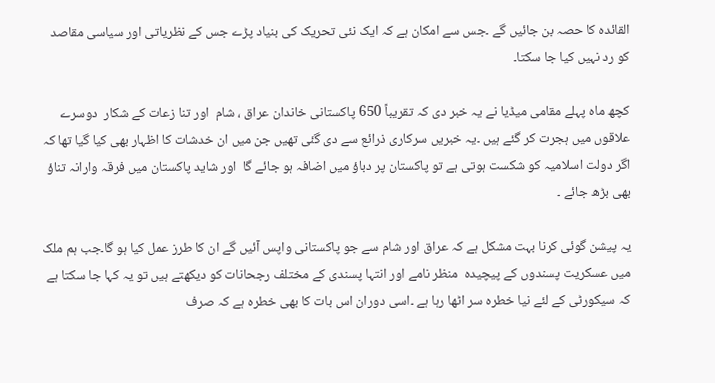القائدہ کا حصہ بن جائیں گے ۔جس سے امکان ہے کہ ایک نئی تحریک کی بنیاد پڑے جس کے نظریاتی اور سیاسی مقاصد کو رد نہیں کیا جا سکتا۔

کچھ ماہ پہلے مقامی میڈیا نے یہ خبر دی کہ تقریباً 650 پاکستانی خاندان عراق ، شام  اور تنا زعات کے شکار  دوسرے علاقوں میں ہجرت کر گئے ہیں ۔یہ خبریں سرکاری ذرائع سے دی گئی تھیں جن میں ان خدشات کا اظہار بھی کیا گیا تھا کہ اگر دولت اسلامیہ کو شکست ہوتی ہے تو پاکستان پر دباؤ میں اضافہ ہو جائے گا  اور شاید پاکستان میں فرقہ وارانہ تناؤ بھی بڑھ جائے ۔

یہ پیشن گوئی کرنا بہت مشکل ہے کہ عراق اور شام سے جو پاکستانی واپس آئیں گے ان کا طرز عمل کیا ہو گا۔جب ہم ملک میں عسکریت پسندوں کے پیچیدہ  منظر نامے اور انتہا پسندی کے مختلف رجحانات کو دیکھتے ہیں تو یہ کہا جا سکتا ہے کہ سیکورٹی کے لئے نیا خطرہ سر اٹھا رہا ہے ۔اسی دوران اس بات کا بھی خطرہ ہے کہ صرف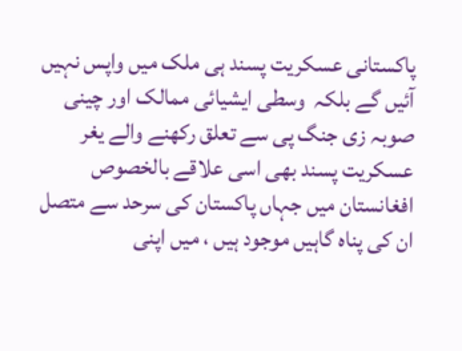پاکستانی عسکریت پسند ہی ملک میں واپس نہیں آئیں گے بلکہ  وسطی ایشیائی ممالک اور چینی صوبہ زی جنگ پی سے تعلق رکھنے والے یغر عسکریت پسند بھی اسی علاقے بالخصوص افغانستان میں جہاں پاکستان کی سرحد سے متصل ان کی پناہ گاہیں موجود ہیں ، میں اپنی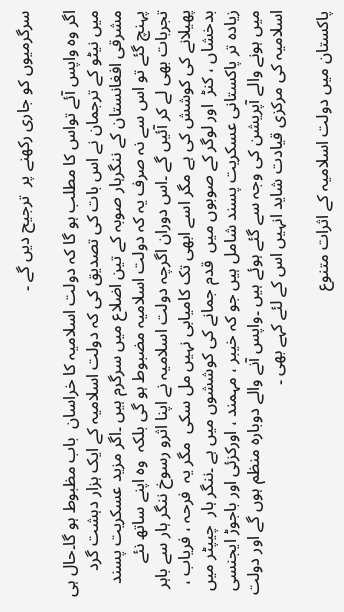سرگرمیوں کو جاری رکھنے پر  ترجیح دیں گے ۔

اگر وہ واپس آئے تواس کا مطلب ہو گا کہ دولت اسلامیہ کا خراسان  باب مظبوط ہو گا۔حال ہی میں نیٹو کے ترجمان نے اس بات کی تصدیق کی کہ دولت اسلامیہ کے ایک ہزار دہشت گرد مشرقی افغانستان کے ننگرہار صوبہ کے تین اضلاع میں سرگرم ہیں ۔اگر مزید عسکریت پسند پہنچ گئے تو اس سے نہ صرف یہ کہ دولت اسلامیہ مضبوط ہو گی بلکہ  وہ اپنے ساتھ نئے تجربات بھی لے کر آئیں گے ۔اس دوران اگرچہ دولت اسلامیہ نے اپنا اثرو رسوخ ننگر ہار سے باہر پھیلانے کی کوشش کی ہے مگر اسے ابھی تک کامیابی نہیں مل سکی  مگر یہ  فرحہ ، فریاب ، بدخشاں ، کنڑ  اور لوگر کے صوبوں میں  قدم جمانے کی کوششوں میں ہے ۔ننگر ہار  چیپٹر میں زیادہ تر پاکستانی عسکریت پسند شامل ہیں جو کہ خیبر ، مہمند ، اورکزئی اور باجوڑ ایجنسی میں ہونے والے آپریشن کی وجہ سے گئے ہوئے ہیں ۔واپس آنے والے دوبارہ منظم ہوں گے اور دولت اسلامیہ کی مرکزی قیادت شاید انہیں اس کے لئے کہے بھی ۔

پاکستان میں دولت اسلامیہ کے اثرات متنوع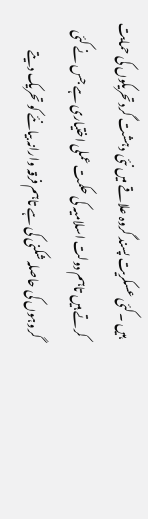ہیں ۔کئی عسکریت پسند گروہ علاقے میں نئی دہشت گرد تحریکوں کی حمایت کرتے ہیں تاہم دولت اسلامیہ کی حکمت عملی اختیاری ہے جس نے کئی گروہوں کی حاصلہ شکنی کی ہے تاہم فرقہ وارانہ بیانئے کو تحریک دیتے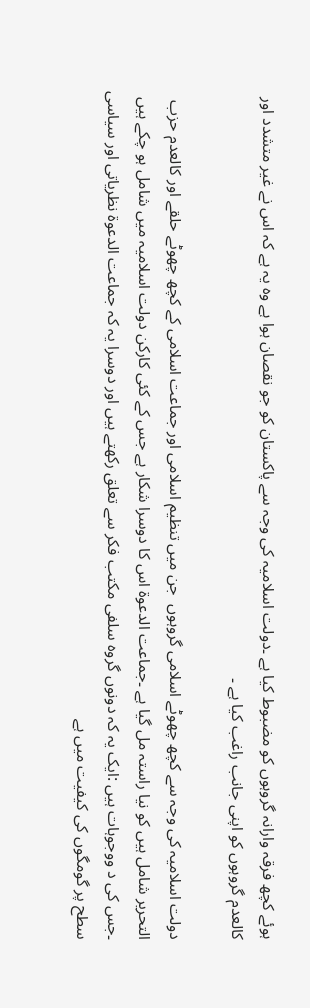ہوئے کچھ فرقہ وارانہ گروہوں کو مضبوط کیا ہے ۔دولت اسلامیہ کی وجہ سے پاکستان کو جو نقصان ہوا ہے وہ یہ ہے کہ اس نے غیر متشدد اور کالعدم گروہوں کو اپنی جانب راغب کیا ہے ۔

دولت اسلامیہ کی وجہ سے کچھ چھوٹے اسلامی گروہوں  جن میں تنظیم اسلامی اور جماعت اسلامی کے کچھ چھوٹے حلقے اور کالعدم حزب التحریر شامل ہیں کو نیا راستہ مل گیا ہے ۔جماعت الدعوۃ اس کا دوسرا شکار ہے جس کے کئی کارکن دولت اسلامیہ میں شامل ہو چکے ہیں ۔جس کی د ووجوہات ہیں :ایک یہ کہ دونوں گروہ سلفی مکتب فکر سے تعلق رکھتے ہیں اور دوسرا یہ کہ جماعت الدعوۃ نظریاتی اور سیاسی سطح پر گومگوں کی کیفیت میں ہے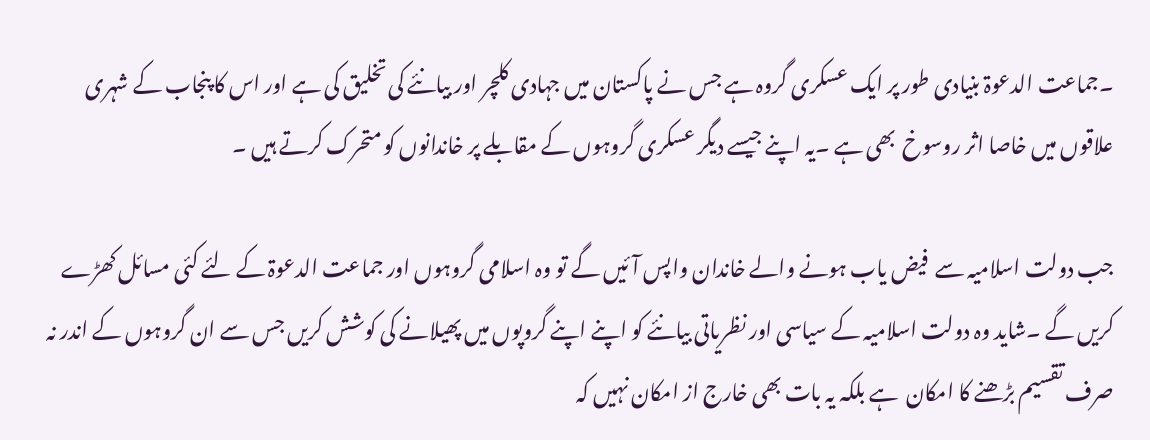۔جماعت الدعوۃ بنیادی طور پر ایک عسکری گروہ ہے جس نے پاکستان میں جہادی کلچر اور بیانئے کی تخلیق کی ہے اور اس کا پنجاب کے شہری علاقوں میں خاصا اثر روسوخ  بھی ہے ۔یہ اپنے جیسے دیگر عسکری گروہوں کے مقابلے پر خاندانوں کو متحرک کرتے ہیں ۔

جب دولت اسلامیہ سے  فیض یاب ہونے والے خاندان واپس آئیں گے تو وہ اسلامی گروہوں اور جماعت الدعوۃ کے لئے کئی مسائل کھڑے کریں گے ۔شاید وہ دولت اسلامیہ کے سیاسی اور نظریاتی بیانئے کو اپنے اپنے گروپوں میں پھیلانے کی کوشش کریں جس سے ان گروہوں کے اندر نہ صرف تقسیم بڑھنے کا امکان  ہے بلکہ یہ بات بھی خارج از امکان نہیں کہ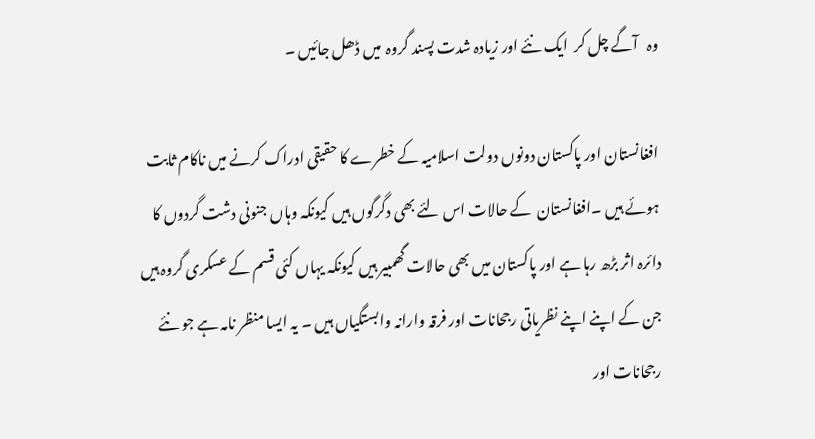وہ   آگے چل کر  ایک نئے اور زیادہ شدت پسند گروہ  میں ڈھل جائیں ۔

افغانستان اور پاکستان دونوں دولت اسلامیہ کے خطرے کا حقیقی ادراک کرنے میں ناکام ثابت ہوئے ہیں ۔افغانستان  کے حالات اس لئے بھی دگرگوں ہیں کیونکہ وہاں جنونی دشت گردوں کا دائرہ اثر بڑھ رہا ہے اور پاکستان میں بھی حالات گھمبیر ہیں کیونکہ یہاں کئی قسم کے عسکری گروہ ہیں جن کے اپنے اپنے نظریاتی رجحانات اور فرقہ وارانہ وابستگیاں ہیں ۔ یہ ایسا منظر نامہ ہے جو نئے رجحانات اور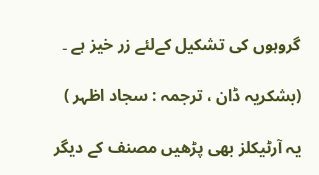گروہوں کی تشکیل کےلئے زر خیز ہے ۔

(بشکریہ ڈان ، ترجمہ : سجاد اظہر )

یہ آرٹیکلز بھی پڑھیں مصنف کے دیگر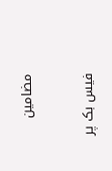مضامین

فیس بک پر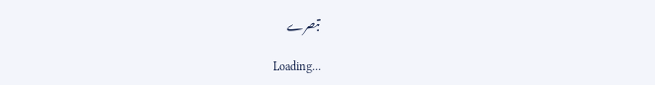تبصرے

Loading...